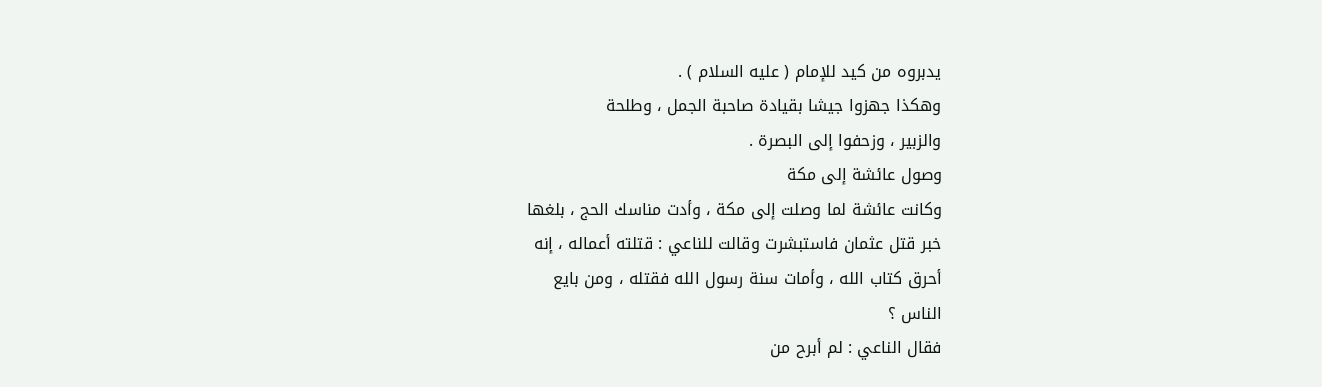يدبروه من كيد للإمام ( عليه السلام ) .
وهكذا جهزوا جيشا بقيادة صاحبة الجمل ، وطلحة
والزبير ، وزحفوا إلى البصرة .
وصول عائشة إلى مكة
وكانت عائشة لما وصلت إلى مكة ، وأدت مناسك الحج ، بلغها
خبر قتل عثمان فاستبشرت وقالت للناعي : قتلته أعماله ، إنه
أحرق كتاب الله ، وأمات سنة رسول الله فقتله ، ومن بايع
الناس ؟
فقال الناعي : لم أبرح من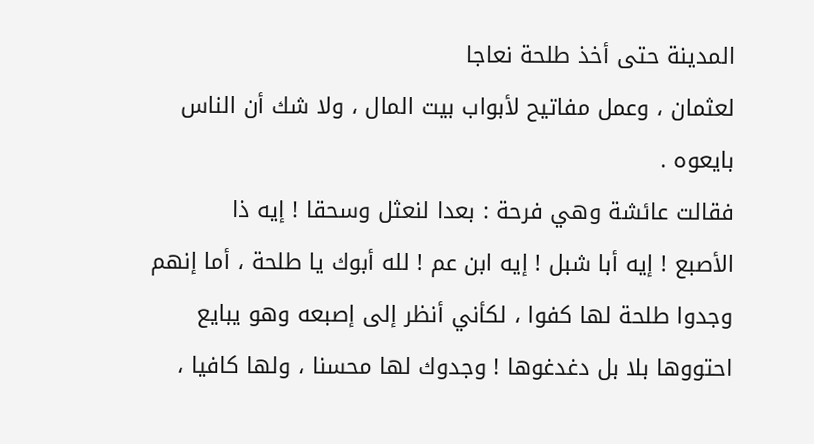المدينة حتى أخذ طلحة نعاجا
لعثمان ، وعمل مفاتيح لأبواب بيت المال ، ولا شك أن الناس
بايعوه .
فقالت عائشة وهي فرحة : بعدا لنعثل وسحقا ! إيه ذا
الأصبع ! إيه أبا شبل ! إيه ابن عم ! لله أبوك يا طلحة ، أما إنهم
وجدوا طلحة لها كفوا ، لكأني أنظر إلى إصبعه وهو يبايع
احتووها بلا بل دغدغوها ! وجدوك لها محسنا ، ولها كافيا ،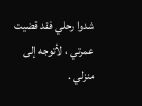شدوا رحلي فقد قضيت عمرتي ، لأتوجه إلى منزلي .